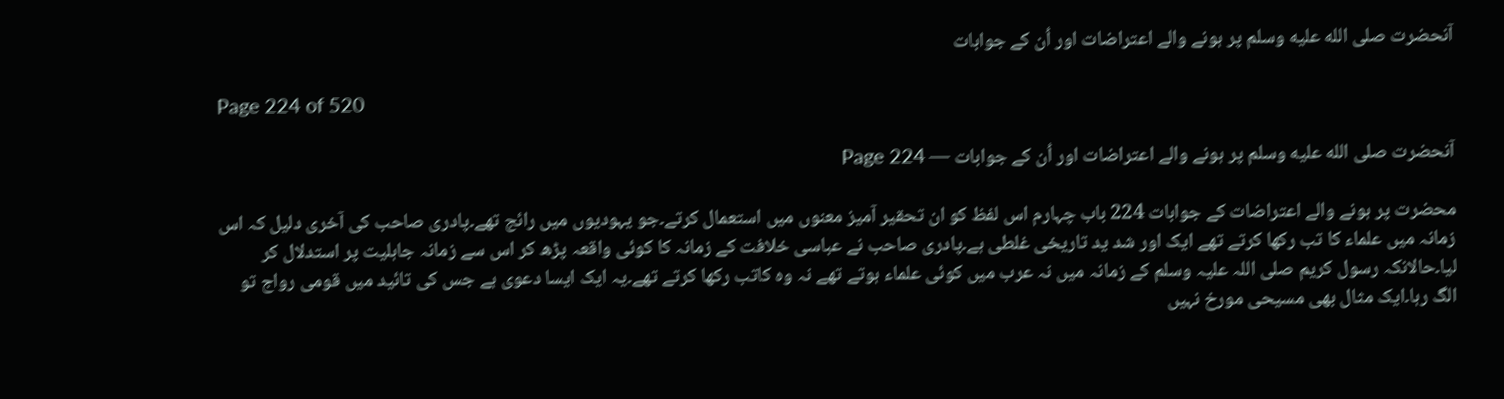آنحضرت صلى الله عليه وسلم پر ہونے والے اعتراضات اور اُن کے جوابات

Page 224 of 520

آنحضرت صلى الله عليه وسلم پر ہونے والے اعتراضات اور اُن کے جوابات — Page 224

محضرت پر ہونے والے اعتراضات کے جوابات 224 باب چہارم اس لفظ کو ان تحقیر آمیز معنوں میں استعمال کرتے۔جو یہودیوں میں رائج تھے۔پادری صاحب کی آخری دلیل کہ اس زمانہ میں علماء کا تب رکھا کرتے تھے ایک اور شد ید تاریخی غلطی ہے۔پادری صاحب نے عباسی خلافت کے زمانہ کا کوئی واقعہ پڑھ کر اس سے زمانہ جاہلیت پر استدلال کر لیا۔حالانکہ رسول کریم صلی اللہ علیہ وسلم کے زمانہ میں نہ عرب میں کوئی علماء ہوتے تھے نہ وہ کاتب رکھا کرتے تھے۔یہ ایک ایسا دعوی ہے جس کی تائید میں قومی رواج تو الگ رہا۔ایک مثال بھی مسیحی مورخ نہیں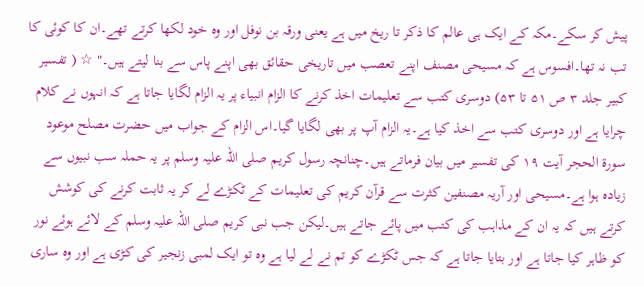پیش کر سکے۔مکہ کے ایک ہی عالم کا ذکر تا ریخ میں ہے یعنی ورقہ بن نوفل اور وہ خود لکھا کرتے تھے۔ان کا کوئی کا تب نہ تھا۔افسوس ہے کہ مسیحی مصنف اپنے تعصب میں تاریخی حقائق بھی اپنے پاس سے بنا لیتے ہیں۔" ☆ ( تفسیر کبیر جلد ۳ ص ۵۱ تا ۵۳) دوسری کتب سے تعلیمات اخذ کرنے کا الزام انبیاء پر یہ الزام لگایا جاتا ہے کہ انہوں نے کلام چرایا ہے اور دوسری کتب سے اخذ کیا ہے۔یہ الزام آپ پر بھی لگایا گیا۔اس الزام کے جواب میں حضرت مصلح موعود سورۃ الحجر آیت ۱۹ کی تفسیر میں بیان فرماتے ہیں۔چنانچہ رسول کریم صلی اللہ علیہ وسلم پر یہ حملہ سب نبیوں سے زیادہ ہوا ہے۔مسیحی اور آریہ مصنفین کثرت سے قرآن کریم کی تعلیمات کے ٹکڑے لے کر یہ ثابت کرنے کی کوشش کرتے ہیں کہ یہ ان کے مذاہب کی کتب میں پائے جاتے ہیں۔لیکن جب نبی کریم صلی اللہ علیہ وسلم کے لائے ہوئے نور کو ظاہر کیا جاتا ہے اور بتایا جاتا ہے کہ جس ٹکڑے کو تم نے لے لیا ہے وہ تو ایک لمبی زنجیر کی کڑی ہے اور وہ ساری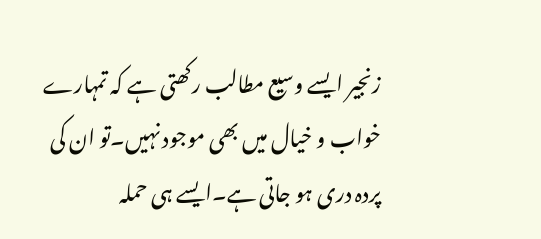زنجیر ایسے وسیع مطالب رکھتی ہے کہ تمہارے خواب و خیال میں بھی موجود نہیں۔تو ان کی پردہ دری ہو جاتی ہے۔ایسے ہی حملہ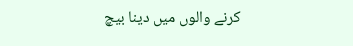کرنے والوں میں دینا بیچ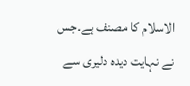الاسلام کا مصنف ہے۔جس نے نہایت دیدہ دلیری سے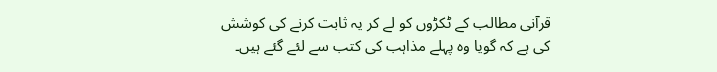قرآنی مطالب کے ٹکڑوں کو لے کر یہ ثابت کرنے کی کوشش کی ہے کہ گویا وہ پہلے مذاہب کی کتب سے لئے گئے ہیں۔